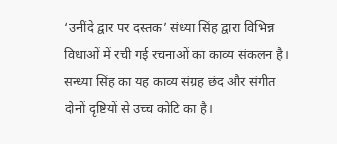‘उनींदे द्वार पर दस्तक’ संध्या सिंह द्वारा विभिन्न विधाओं में रची गई रचनाओं का काव्य संकलन है। सन्ध्या सिंह का यह काव्य संग्रह छंद और संगीत दोनों दृष्टियों से उच्च कोटि का है।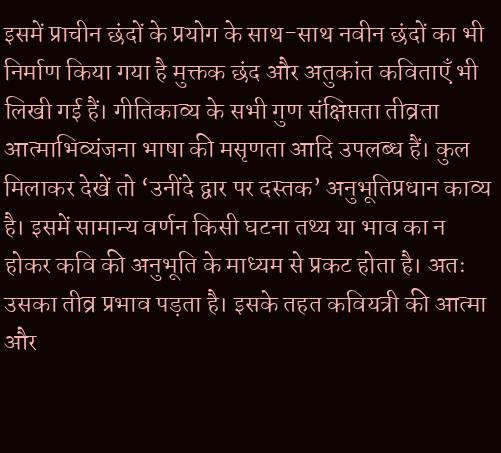इसमें प्राचीन छंदों के प्रयोग के साथ-साथ नवीन छंदों का भी निर्माण किया गया है मुक्तक छंद और अतुकांत कविताएँ भी लिखी गई हैं। गीतिकाव्य के सभी गुण संक्षिप्तता तीव्रता आत्माभिव्यंजना भाषा की मसृणता आदि उपलब्ध हैं। कुल मिलाकर देखें तो ‘उनींदे द्वार पर दस्तक’ अनुभूतिप्रधान काव्य है। इसमें सामान्य वर्णन किसी घटना तथ्य या भाव का न होकर कवि की अनुभूति के माध्यम से प्रकट होता है। अतः उसका तीव्र प्रभाव पड़ता है। इसके तहत कवियत्री की आत्मा और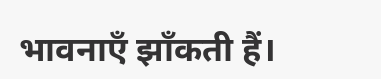भावनाएँ झाँकती हैं।